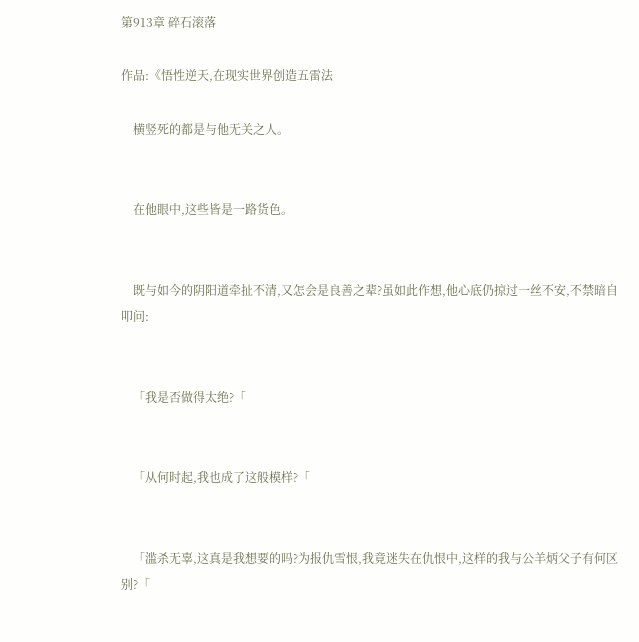第913章 碎石滚落

作品:《悟性逆天,在现实世界创造五雷法

    横竖死的都是与他无关之人。


    在他眼中,这些皆是一路货色。


    既与如今的阴阳道牵扯不清,又怎会是良善之辈?虽如此作想,他心底仍掠过一丝不安,不禁暗自叩问:


    「我是否做得太绝?「


    「从何时起,我也成了这般模样?「


    「滥杀无辜,这真是我想要的吗?为报仇雪恨,我竟迷失在仇恨中,这样的我与公羊炳父子有何区别?「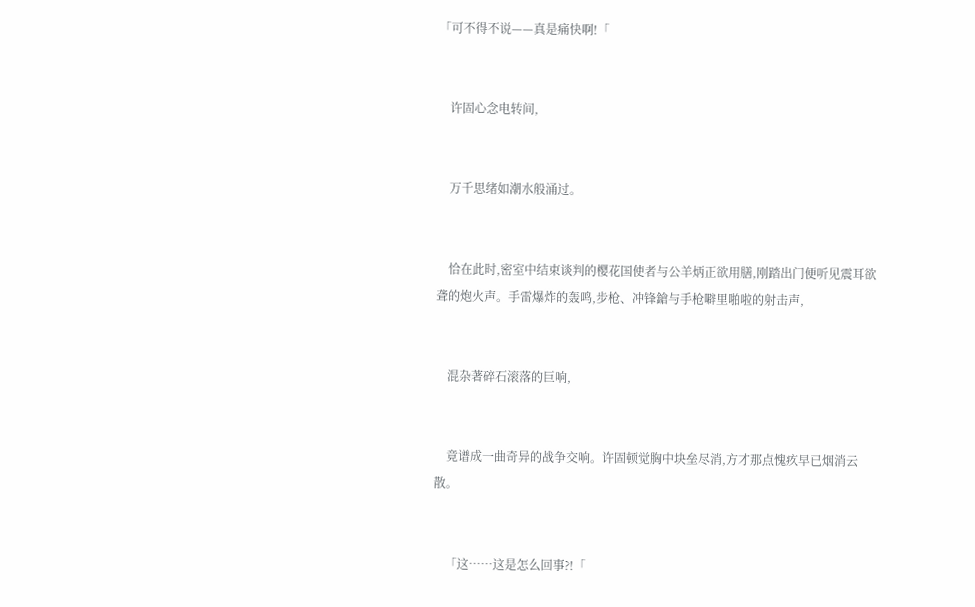「可不得不说——真是痛快啊!「


    许固心念电转间,


    万千思绪如潮水般涌过。


    恰在此时,密室中结束谈判的樱花国使者与公羊炳正欲用膳,刚踏出门便听见震耳欲聋的炮火声。手雷爆炸的轰鸣,步枪、冲锋鎗与手枪噼里啪啦的射击声,


    混杂著碎石滚落的巨响,


    竟谱成一曲奇异的战争交响。许固顿觉胸中块垒尽消,方才那点愧疚早已烟消云散。


    「这……这是怎么回事?!「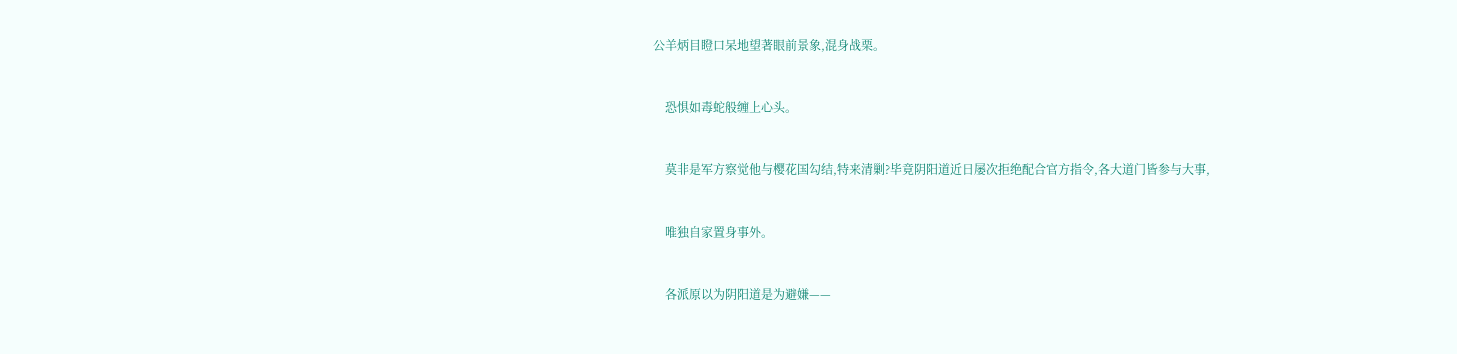公羊炳目瞪口呆地望著眼前景象,混身战栗。


    恐惧如毒蛇般缠上心头。


    莫非是军方察觉他与樱花国勾结,特来清剿?毕竟阴阳道近日屡次拒绝配合官方指令,各大道门皆参与大事,


    唯独自家置身事外。


    各派原以为阴阳道是为避嫌——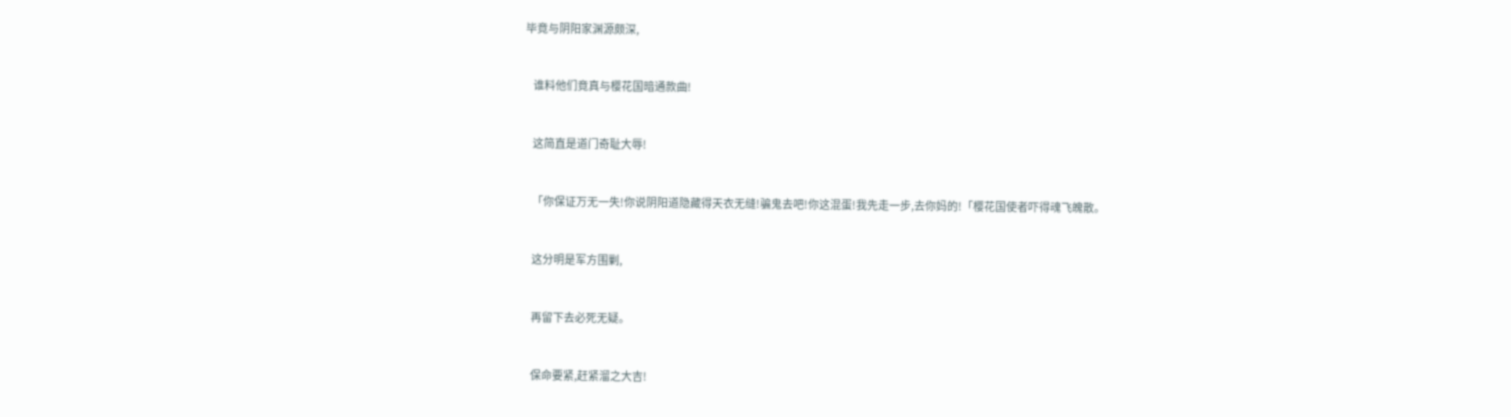毕竟与阴阳家渊源颇深,


    谁料他们竟真与樱花国暗通款曲!


    这简直是道门奇耻大辱!


    「你保证万无一失!你说阴阳道隐藏得天衣无缝!骗鬼去吧!你这混蛋!我先走一步,去你妈的!「樱花国使者吓得魂飞魄散。


    这分明是军方围剿,


    再留下去必死无疑。


    保命要紧,赶紧溜之大吉!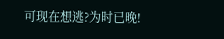可现在想逃?为时已晚!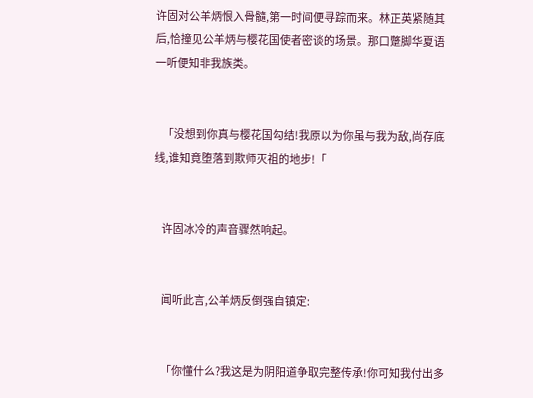许固对公羊炳恨入骨髓,第一时间便寻踪而来。林正英紧随其后,恰撞见公羊炳与樱花国使者密谈的场景。那口蹩脚华夏语一听便知非我族类。


    「没想到你真与樱花国勾结!我原以为你虽与我为敌,尚存底线,谁知竟堕落到欺师灭祖的地步!「


    许固冰冷的声音骤然响起。


    闻听此言,公羊炳反倒强自镇定:


    「你懂什么?我这是为阴阳道争取完整传承!你可知我付出多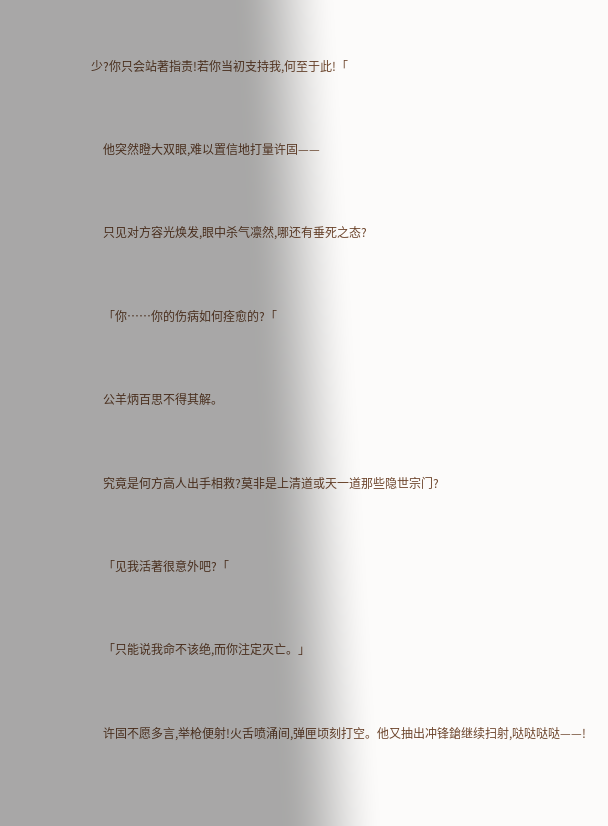少?你只会站著指责!若你当初支持我,何至于此!「


    他突然瞪大双眼,难以置信地打量许固——


    只见对方容光焕发,眼中杀气凛然,哪还有垂死之态?


    「你……你的伤病如何痊愈的?「


    公羊炳百思不得其解。


    究竟是何方高人出手相救?莫非是上清道或天一道那些隐世宗门?


    「见我活著很意外吧?「


    「只能说我命不该绝,而你注定灭亡。」


    许固不愿多言,举枪便射!火舌喷涌间,弹匣顷刻打空。他又抽出冲锋鎗继续扫射,哒哒哒哒——!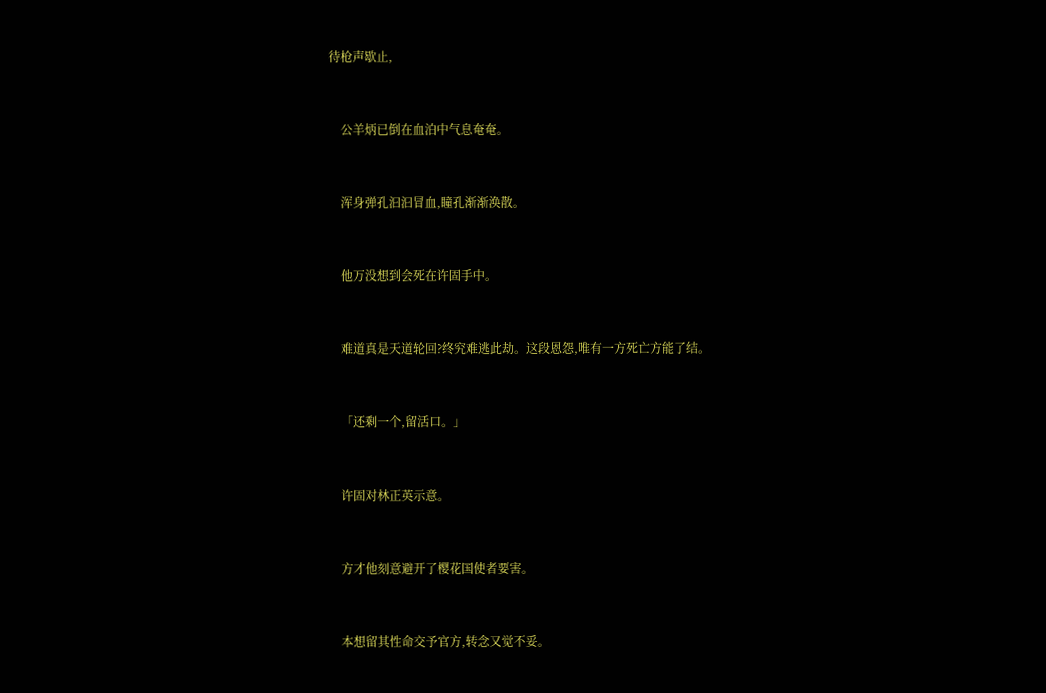待枪声歇止,


    公羊炳已倒在血泊中气息奄奄。


    浑身弹孔汩汩冒血,瞳孔渐渐涣散。


    他万没想到会死在许固手中。


    难道真是天道轮回?终究难逃此劫。这段恩怨,唯有一方死亡方能了结。


    「还剩一个,留活口。」


    许固对林正英示意。


    方才他刻意避开了樱花国使者要害。


    本想留其性命交予官方,转念又觉不妥。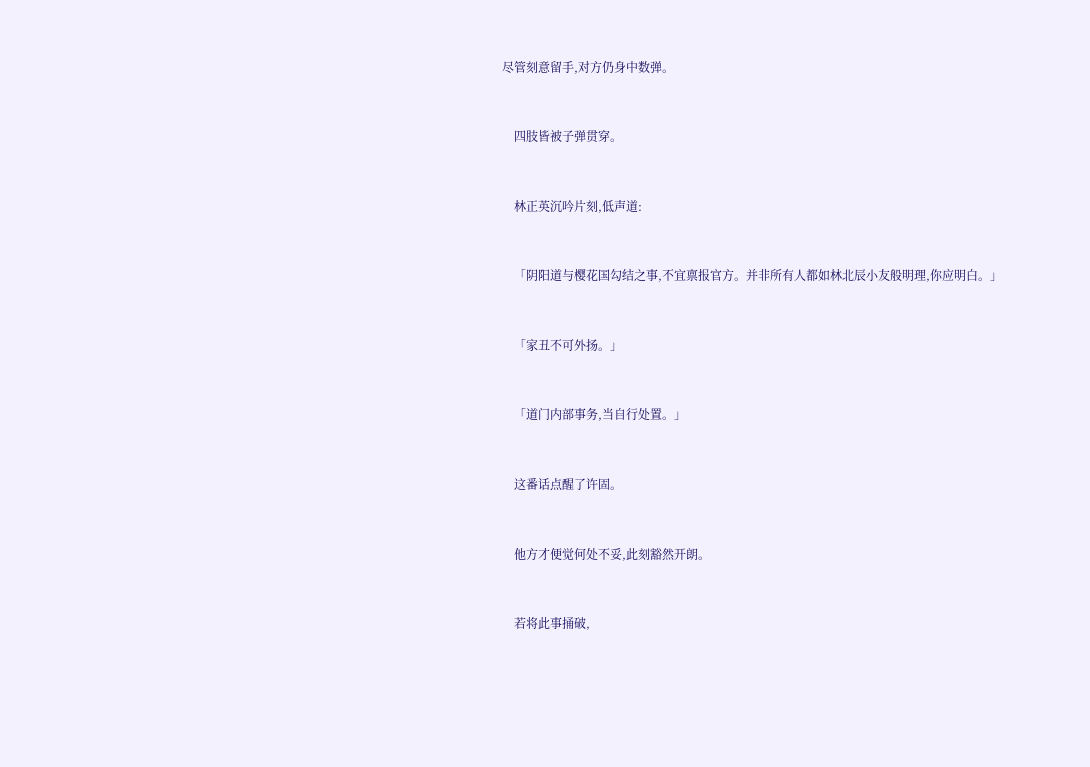尽管刻意留手,对方仍身中数弹。


    四肢皆被子弹贯穿。


    林正英沉吟片刻,低声道:


    「阴阳道与樱花国勾结之事,不宜禀报官方。并非所有人都如林北辰小友般明理,你应明白。」


    「家丑不可外扬。」


    「道门内部事务,当自行处置。」


    这番话点醒了许固。


    他方才便觉何处不妥,此刻豁然开朗。


    若将此事捅破,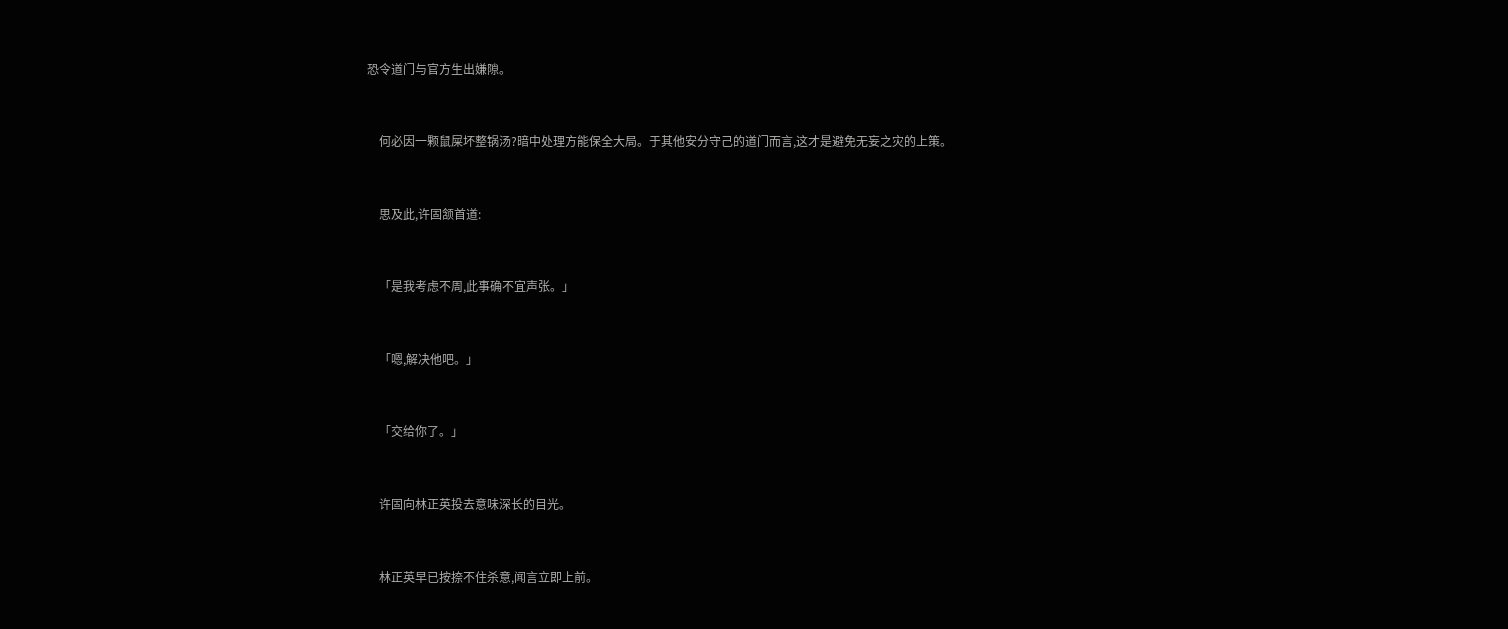恐令道门与官方生出嫌隙。


    何必因一颗鼠屎坏整锅汤?暗中处理方能保全大局。于其他安分守己的道门而言,这才是避免无妄之灾的上策。


    思及此,许固颔首道:


    「是我考虑不周,此事确不宜声张。」


    「嗯,解决他吧。」


    「交给你了。」


    许固向林正英投去意味深长的目光。


    林正英早已按捺不住杀意,闻言立即上前。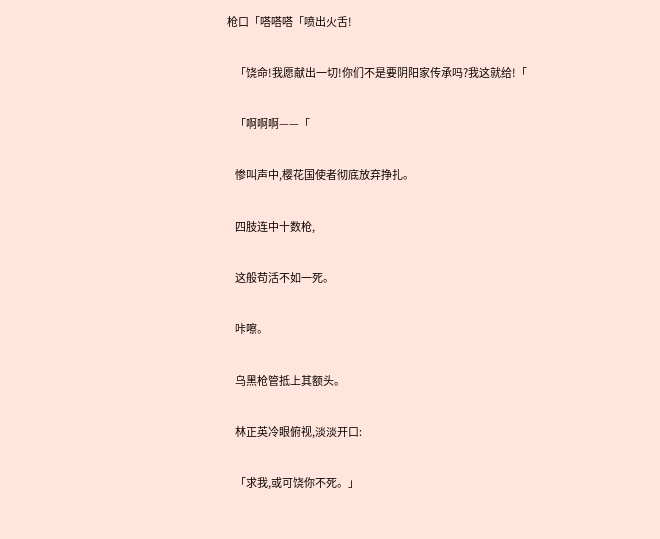枪口「嗒嗒嗒「喷出火舌!


    「饶命!我愿献出一切!你们不是要阴阳家传承吗?我这就给!「


    「啊啊啊——「


    惨叫声中,樱花国使者彻底放弃挣扎。


    四肢连中十数枪,


    这般苟活不如一死。


    咔嚓。


    乌黑枪管抵上其额头。


    林正英冷眼俯视,淡淡开口:


    「求我,或可饶你不死。」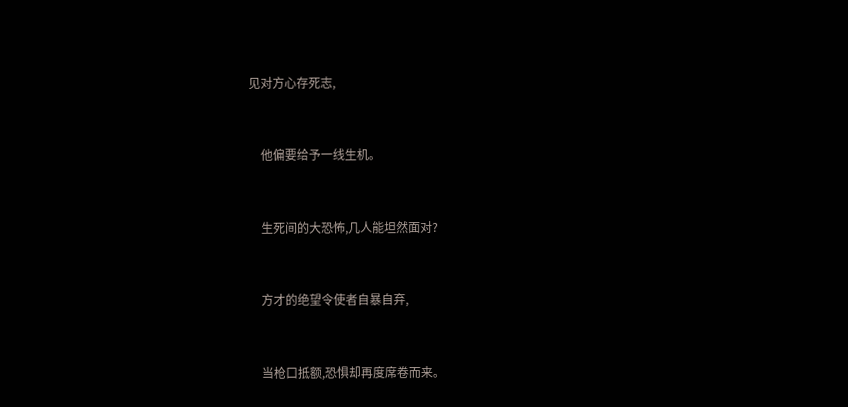见对方心存死志,


    他偏要给予一线生机。


    生死间的大恐怖,几人能坦然面对?


    方才的绝望令使者自暴自弃,


    当枪口抵额,恐惧却再度席卷而来。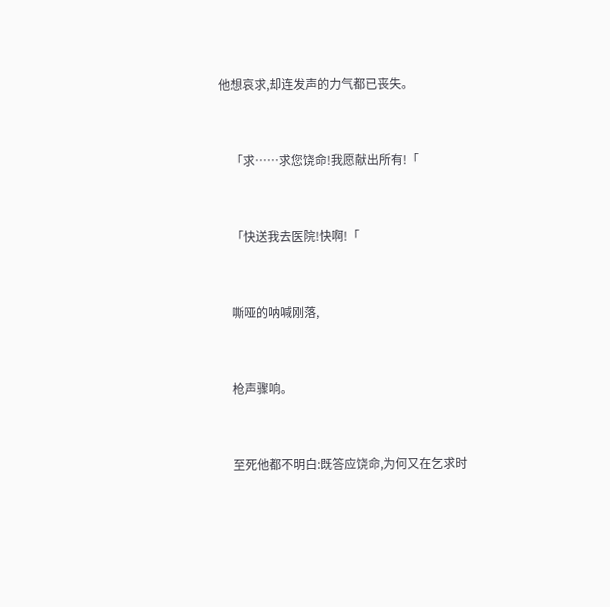他想哀求,却连发声的力气都已丧失。


    「求……求您饶命!我愿献出所有!「


    「快送我去医院!快啊!「


    嘶哑的呐喊刚落,


    枪声骤响。


    至死他都不明白:既答应饶命,为何又在乞求时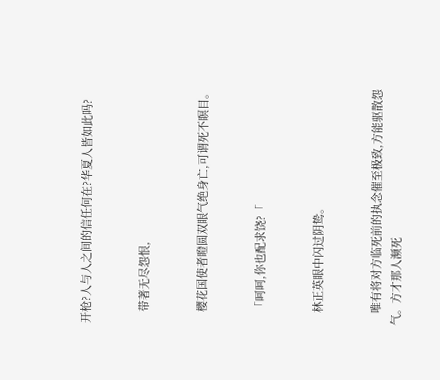开枪?人与人之间的信任何在?华夏人皆如此吗?


    带著无尽怨恨,


    樱花国使者瞪圆双眼气绝身亡,可谓死不瞑目。


    「呵呵,你也配求饶?「


    林正英眼中闪过阴鸷。


    唯有将对方临死前的执念催至极致,方能驱散怨气。方才那人濒死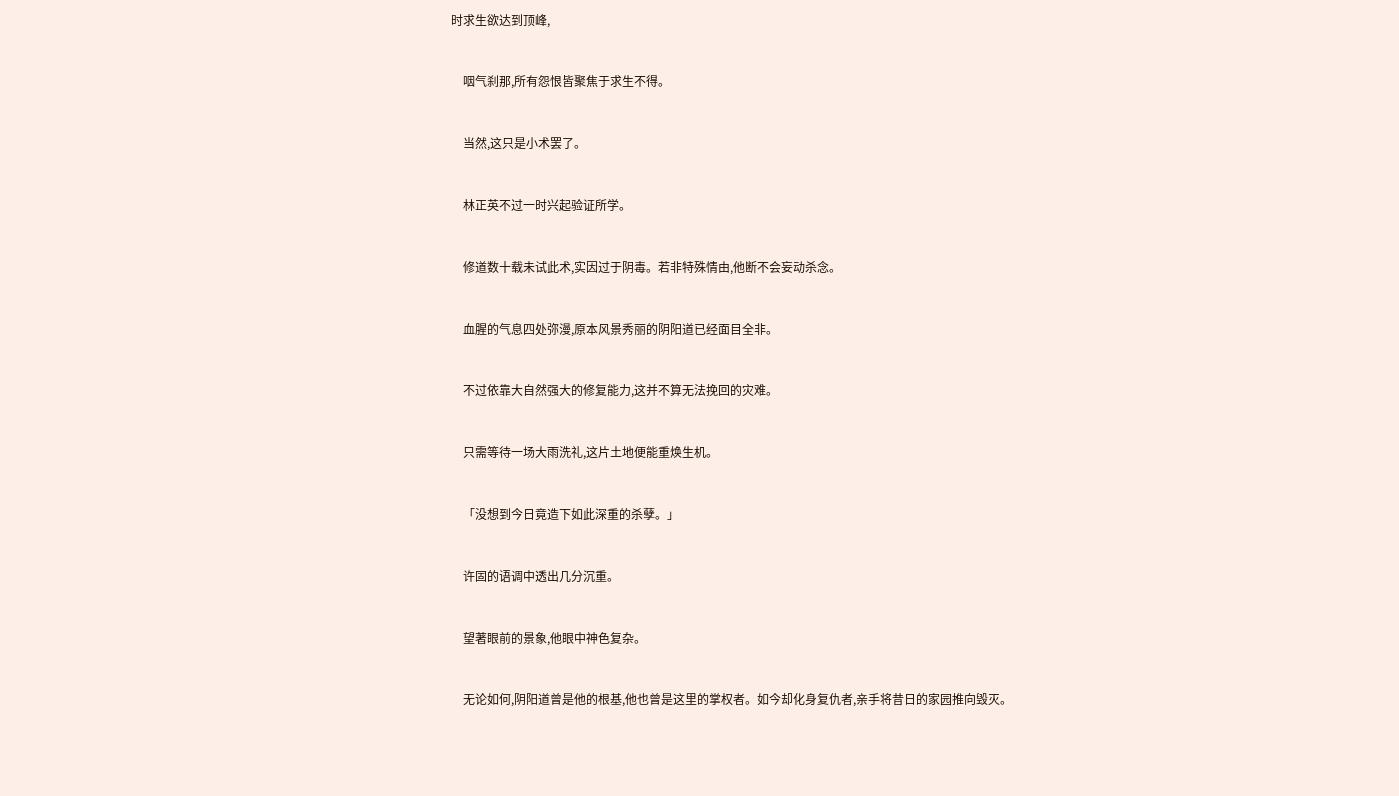时求生欲达到顶峰,


    咽气刹那,所有怨恨皆聚焦于求生不得。


    当然,这只是小术罢了。


    林正英不过一时兴起验证所学。


    修道数十载未试此术,实因过于阴毒。若非特殊情由,他断不会妄动杀念。


    血腥的气息四处弥漫,原本风景秀丽的阴阳道已经面目全非。


    不过依靠大自然强大的修复能力,这并不算无法挽回的灾难。


    只需等待一场大雨洗礼,这片土地便能重焕生机。


    「没想到今日竟造下如此深重的杀孽。」


    许固的语调中透出几分沉重。


    望著眼前的景象,他眼中神色复杂。


    无论如何,阴阳道曾是他的根基,他也曾是这里的掌权者。如今却化身复仇者,亲手将昔日的家园推向毁灭。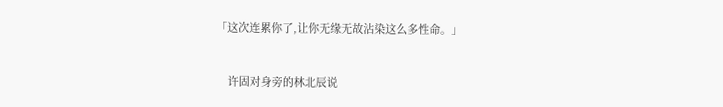「这次连累你了,让你无缘无故沾染这么多性命。」


    许固对身旁的林北辰说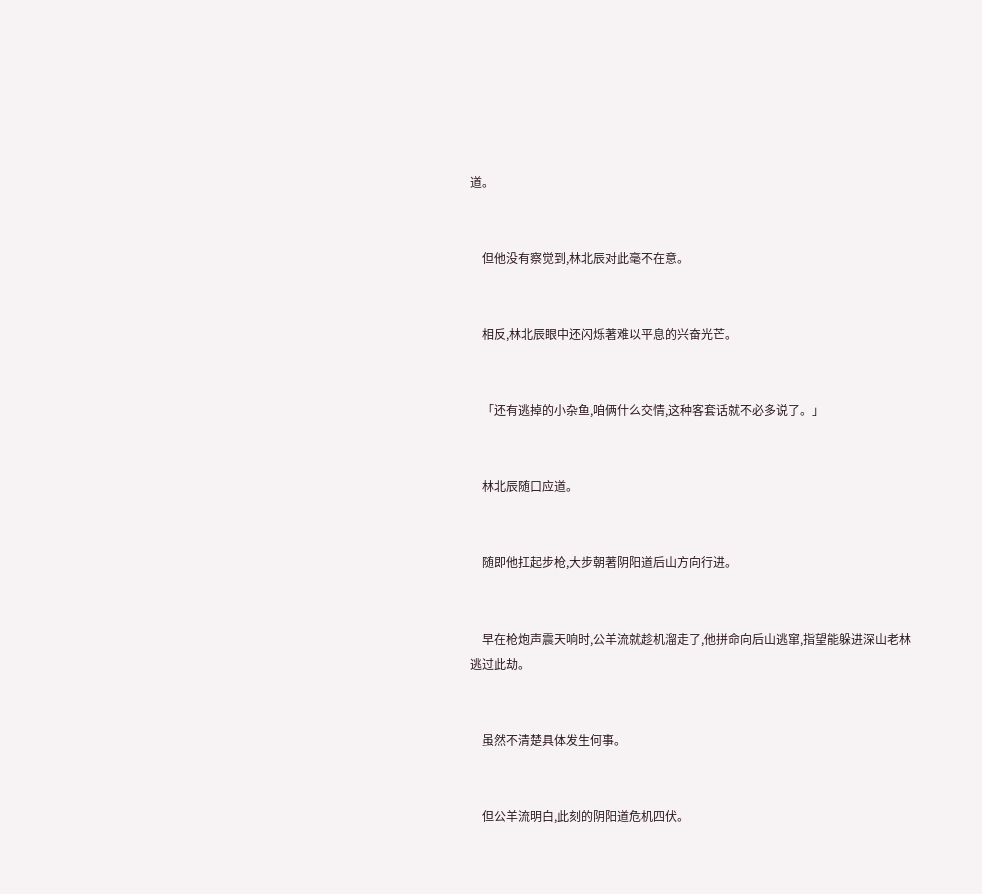道。


    但他没有察觉到,林北辰对此毫不在意。


    相反,林北辰眼中还闪烁著难以平息的兴奋光芒。


    「还有逃掉的小杂鱼,咱俩什么交情,这种客套话就不必多说了。」


    林北辰随口应道。


    随即他扛起步枪,大步朝著阴阳道后山方向行进。


    早在枪炮声震天响时,公羊流就趁机溜走了,他拼命向后山逃窜,指望能躲进深山老林逃过此劫。


    虽然不清楚具体发生何事。


    但公羊流明白,此刻的阴阳道危机四伏。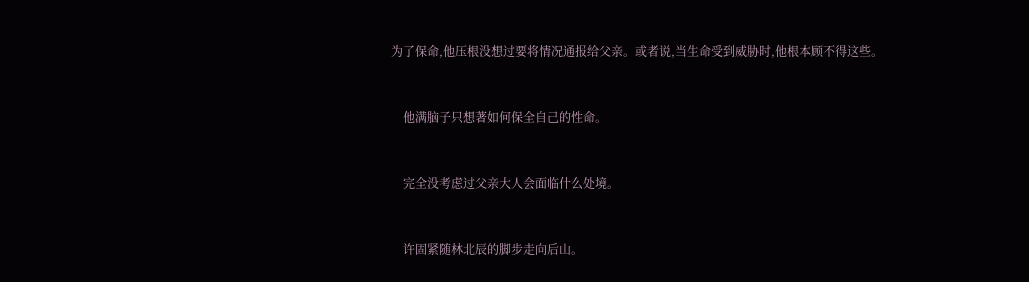为了保命,他压根没想过要将情况通报给父亲。或者说,当生命受到威胁时,他根本顾不得这些。


    他满脑子只想著如何保全自己的性命。


    完全没考虑过父亲大人会面临什么处境。


    许固紧随林北辰的脚步走向后山。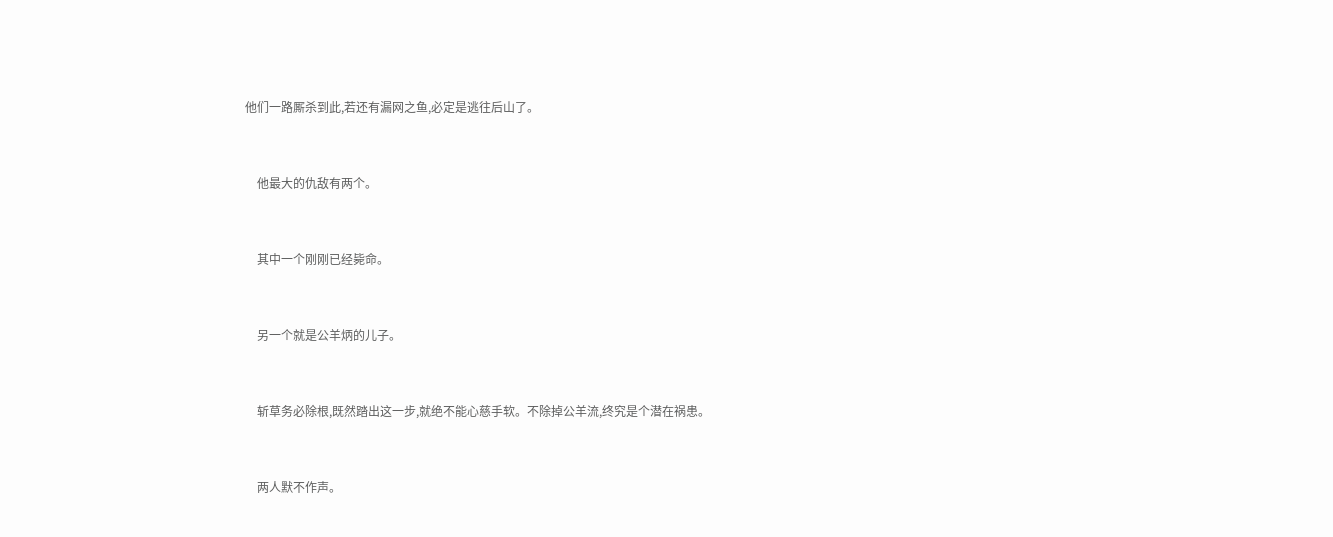他们一路厮杀到此,若还有漏网之鱼,必定是逃往后山了。


    他最大的仇敌有两个。


    其中一个刚刚已经毙命。


    另一个就是公羊炳的儿子。


    斩草务必除根,既然踏出这一步,就绝不能心慈手软。不除掉公羊流,终究是个潜在祸患。


    两人默不作声。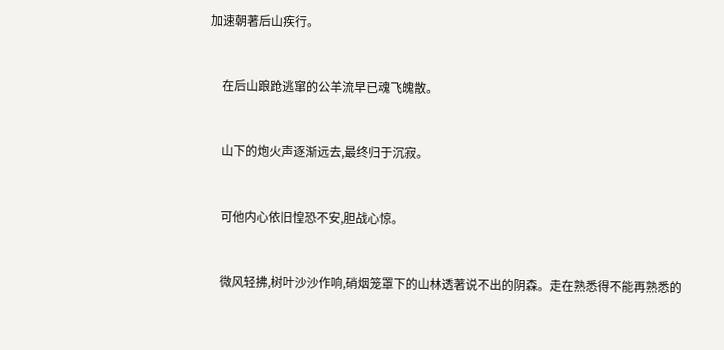加速朝著后山疾行。


    在后山踉跄逃窜的公羊流早已魂飞魄散。


    山下的炮火声逐渐远去,最终归于沉寂。


    可他内心依旧惶恐不安,胆战心惊。


    微风轻拂,树叶沙沙作响,硝烟笼罩下的山林透著说不出的阴森。走在熟悉得不能再熟悉的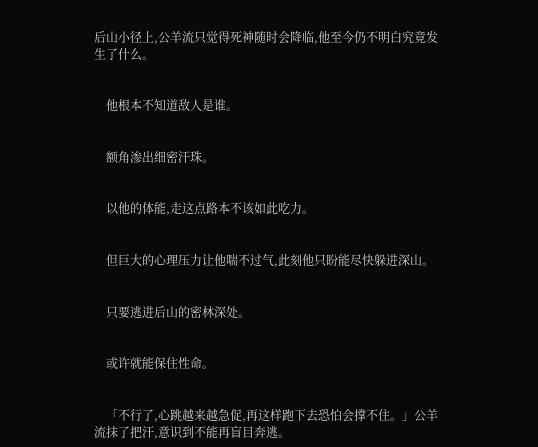后山小径上,公羊流只觉得死神随时会降临,他至今仍不明白究竟发生了什么。


    他根本不知道敌人是谁。


    额角渗出细密汗珠。


    以他的体能,走这点路本不该如此吃力。


    但巨大的心理压力让他喘不过气,此刻他只盼能尽快躲进深山。


    只要逃进后山的密林深处。


    或许就能保住性命。


    「不行了,心跳越来越急促,再这样跑下去恐怕会撑不住。」公羊流抹了把汗,意识到不能再盲目奔逃。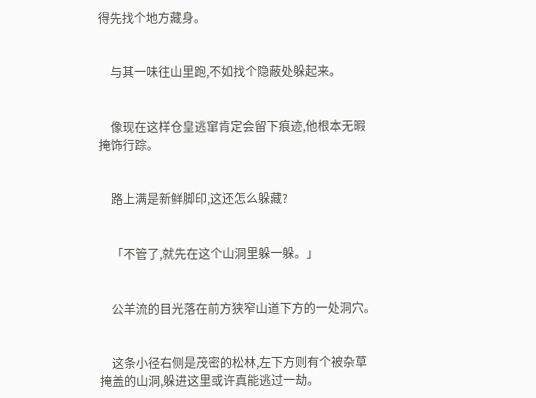得先找个地方藏身。


    与其一味往山里跑,不如找个隐蔽处躲起来。


    像现在这样仓皇逃窜肯定会留下痕迹,他根本无暇掩饰行踪。


    路上满是新鲜脚印,这还怎么躲藏?


    「不管了,就先在这个山洞里躲一躲。」


    公羊流的目光落在前方狭窄山道下方的一处洞穴。


    这条小径右侧是茂密的松林,左下方则有个被杂草掩盖的山洞,躲进这里或许真能逃过一劫。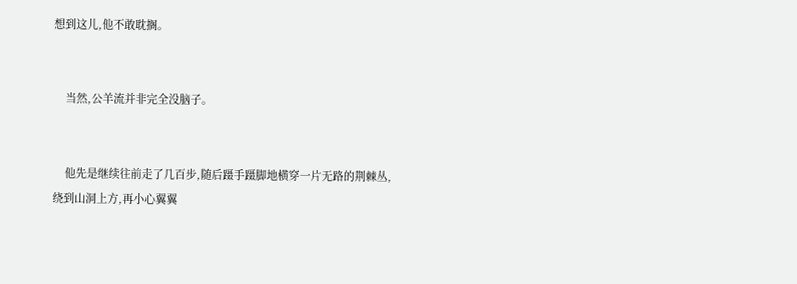想到这儿,他不敢耽搁。


    当然,公羊流并非完全没脑子。


    他先是继续往前走了几百步,随后蹑手蹑脚地横穿一片无路的荆棘丛,绕到山洞上方,再小心翼翼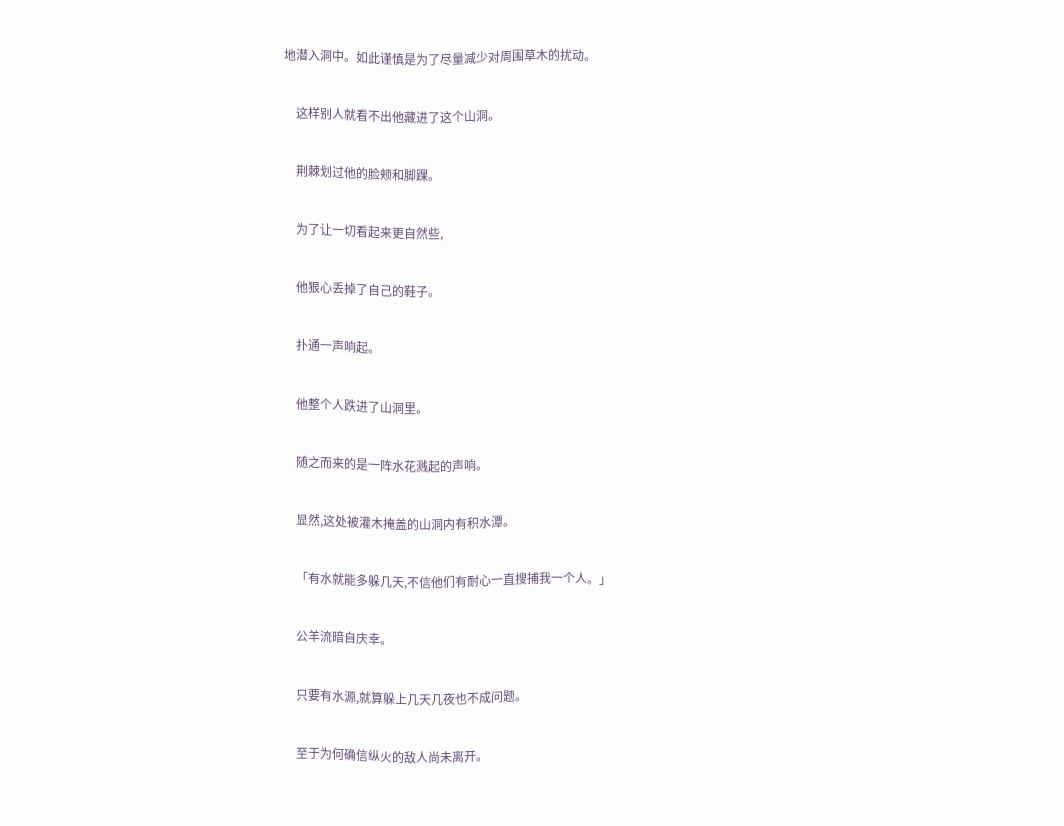地潜入洞中。如此谨慎是为了尽量减少对周围草木的扰动。


    这样别人就看不出他藏进了这个山洞。


    荆棘划过他的脸颊和脚踝。


    为了让一切看起来更自然些,


    他狠心丢掉了自己的鞋子。


    扑通一声响起。


    他整个人跌进了山洞里。


    随之而来的是一阵水花溅起的声响。


    显然,这处被灌木掩盖的山洞内有积水潭。


    「有水就能多躲几天,不信他们有耐心一直搜捕我一个人。」


    公羊流暗自庆幸。


    只要有水源,就算躲上几天几夜也不成问题。


    至于为何确信纵火的敌人尚未离开。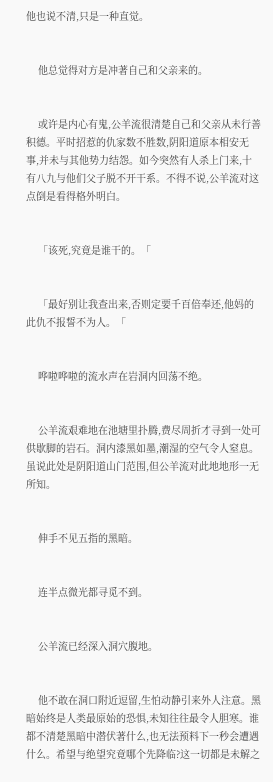他也说不清,只是一种直觉。


    他总觉得对方是冲著自己和父亲来的。


    或许是内心有鬼,公羊流很清楚自己和父亲从未行善积德。平时招惹的仇家数不胜数,阴阳道原本相安无事,并未与其他势力结怨。如今突然有人杀上门来,十有八九与他们父子脱不开干系。不得不说,公羊流对这点倒是看得格外明白。


    「该死,究竟是谁干的。「


    「最好别让我查出来,否则定要千百倍奉还,他妈的此仇不报誓不为人。「


    哗啦哗啦的流水声在岩洞内回荡不绝。


    公羊流艰难地在池塘里扑腾,费尽周折才寻到一处可供歇脚的岩石。洞内漆黑如墨,潮湿的空气令人窒息。虽说此处是阴阳道山门范围,但公羊流对此地地形一无所知。


    伸手不见五指的黑暗。


    连半点微光都寻觅不到。


    公羊流已经深入洞穴腹地。


    他不敢在洞口附近逗留,生怕动静引来外人注意。黑暗始终是人类最原始的恐惧,未知往往最令人胆寒。谁都不清楚黑暗中潜伏著什么,也无法预料下一秒会遭遇什么。希望与绝望究竟哪个先降临?这一切都是未解之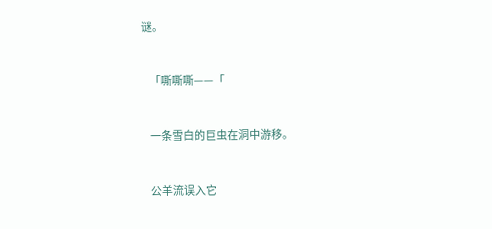谜。


    「嘶嘶嘶——「


    一条雪白的巨虫在洞中游移。


    公羊流误入它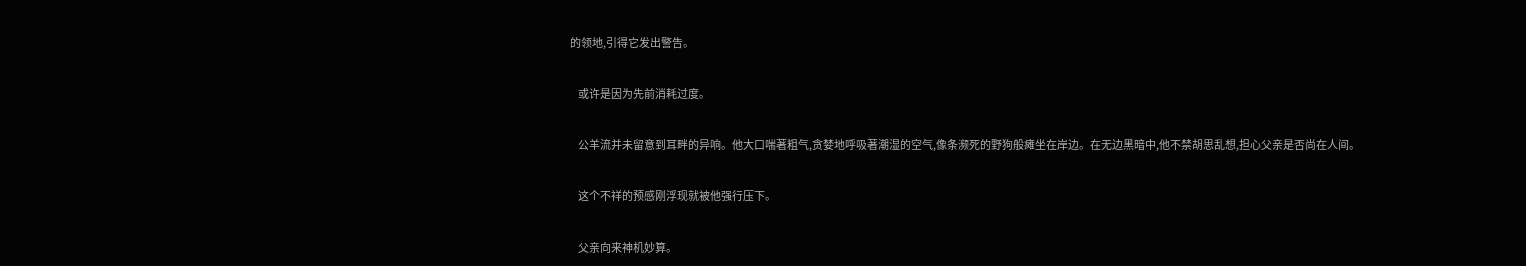的领地,引得它发出警告。


    或许是因为先前消耗过度。


    公羊流并未留意到耳畔的异响。他大口喘著粗气,贪婪地呼吸著潮湿的空气,像条濒死的野狗般瘫坐在岸边。在无边黑暗中,他不禁胡思乱想,担心父亲是否尚在人间。


    这个不祥的预感刚浮现就被他强行压下。


    父亲向来神机妙算。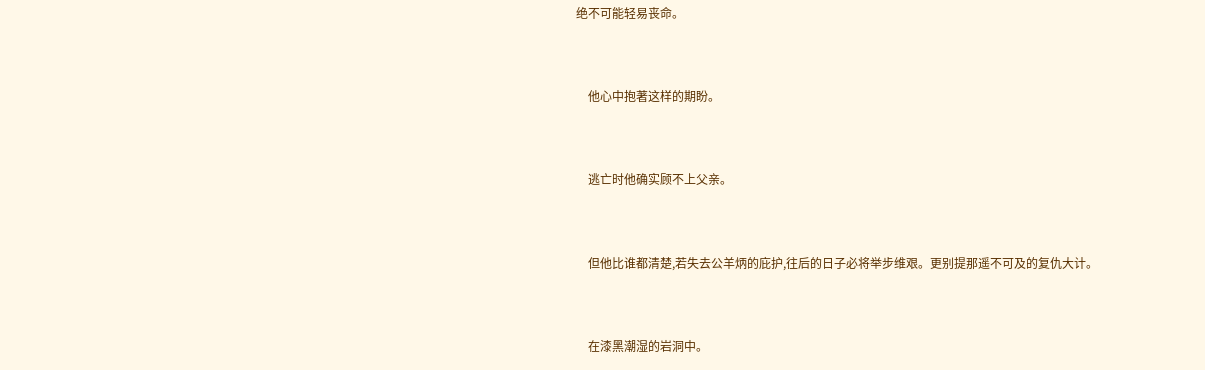绝不可能轻易丧命。


    他心中抱著这样的期盼。


    逃亡时他确实顾不上父亲。


    但他比谁都清楚,若失去公羊炳的庇护,往后的日子必将举步维艰。更别提那遥不可及的复仇大计。


    在漆黑潮湿的岩洞中。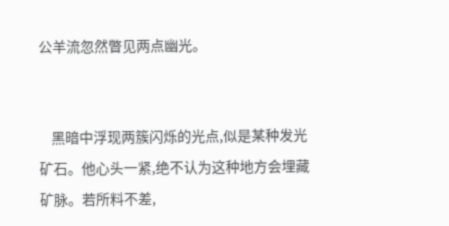公羊流忽然瞥见两点幽光。


    黑暗中浮现两簇闪烁的光点,似是某种发光矿石。他心头一紧,绝不认为这种地方会埋藏矿脉。若所料不差,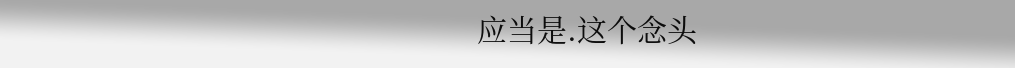应当是.这个念头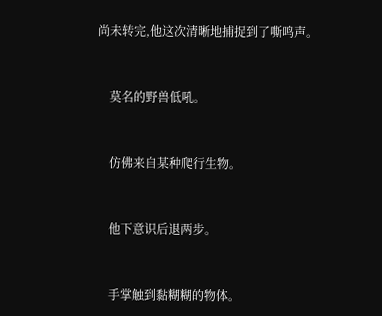尚未转完,他这次清晰地捕捉到了嘶鸣声。


    莫名的野兽低吼。


    仿佛来自某种爬行生物。


    他下意识后退两步。


    手掌触到黏糊糊的物体。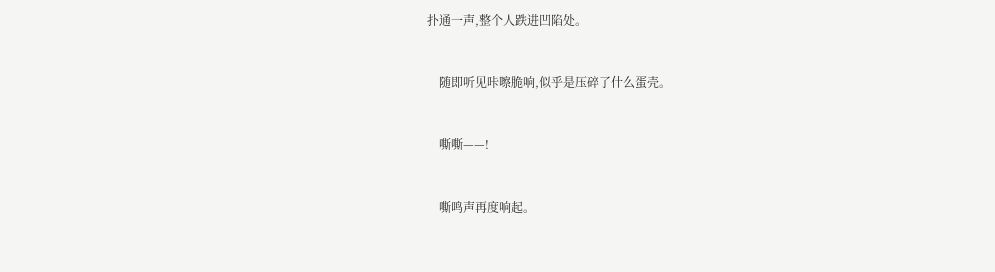扑通一声,整个人跌进凹陷处。


    随即听见咔嚓脆响,似乎是压碎了什么蛋壳。


    嘶嘶——!


    嘶鸣声再度响起。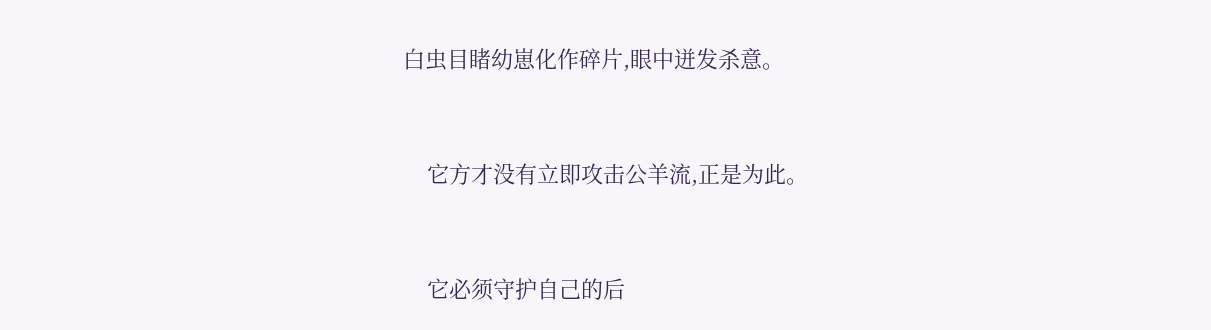白虫目睹幼崽化作碎片,眼中迸发杀意。


    它方才没有立即攻击公羊流,正是为此。


    它必须守护自己的后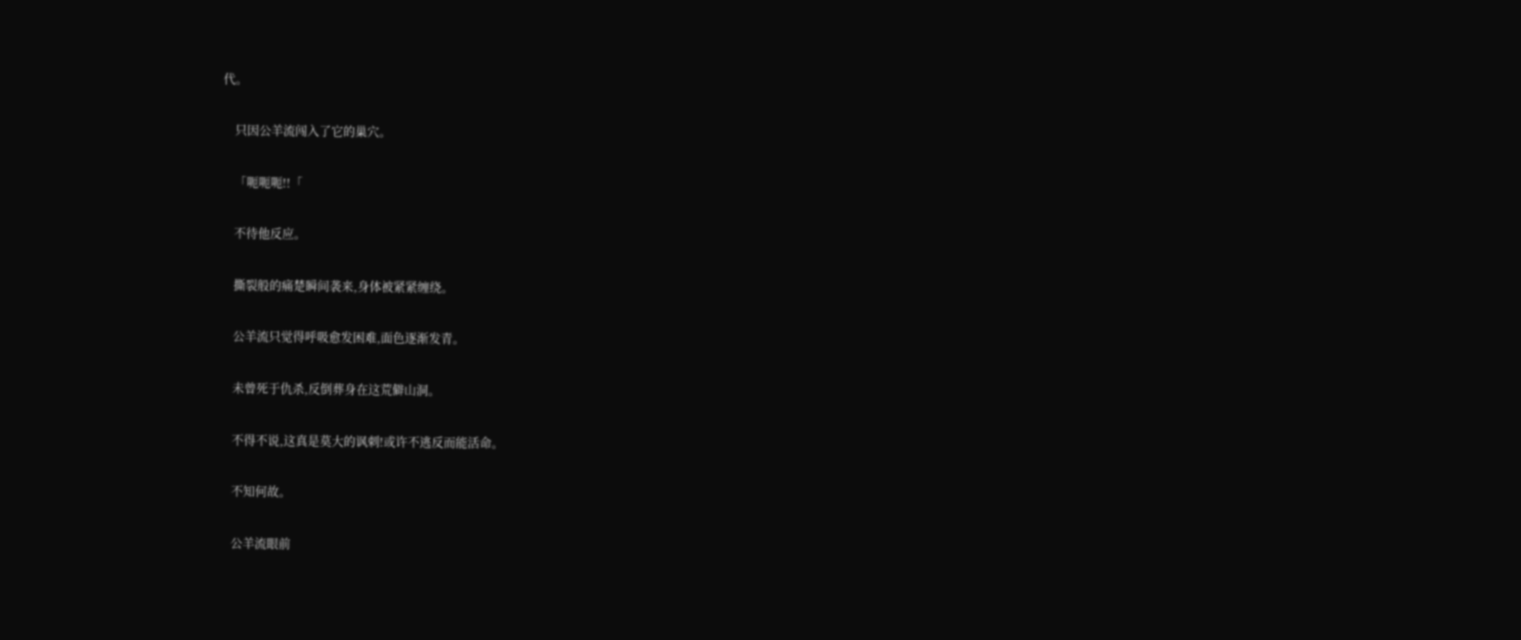代。


    只因公羊流闯入了它的巢穴。


    「呃呃呃!!「


    不待他反应。


    撕裂般的痛楚瞬间袭来,身体被紧紧缠绕。


    公羊流只觉得呼吸愈发困难,面色逐渐发青。


    未曾死于仇杀,反倒葬身在这荒僻山洞。


    不得不说,这真是莫大的讽刺!或许不逃反而能活命。


    不知何故。


    公羊流眼前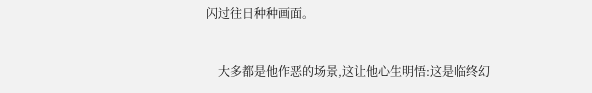闪过往日种种画面。


    大多都是他作恶的场景,这让他心生明悟:这是临终幻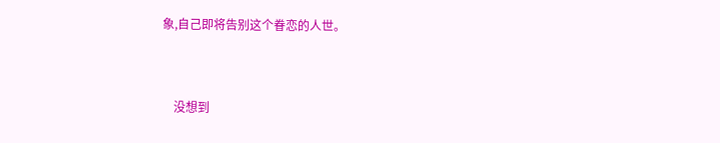象,自己即将告别这个眷恋的人世。


    没想到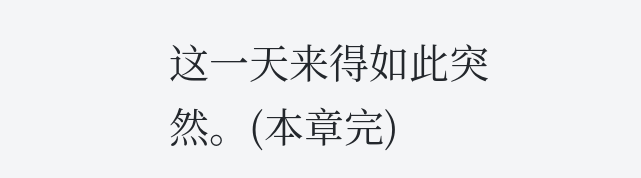这一天来得如此突然。(本章完)